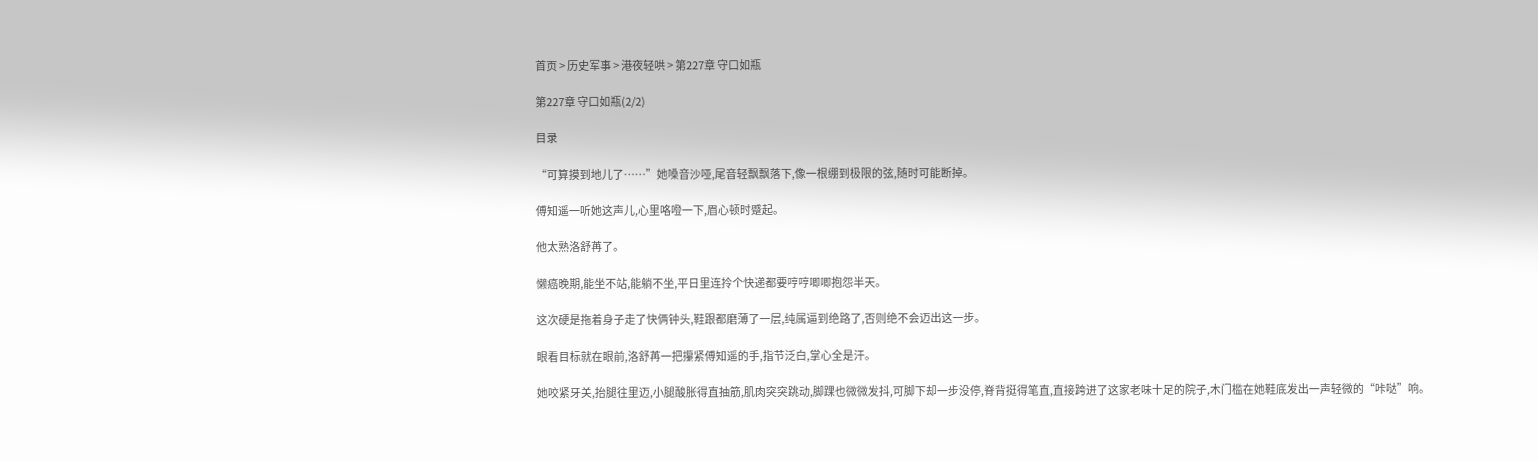首页 > 历史军事 > 港夜轻哄 > 第227章 守口如瓶

第227章 守口如瓶(2/2)

目录

“可算摸到地儿了……”她嗓音沙哑,尾音轻飘飘落下,像一根绷到极限的弦,随时可能断掉。

傅知遥一听她这声儿,心里咯噔一下,眉心顿时蹙起。

他太熟洛舒苒了。

懒癌晚期,能坐不站,能躺不坐,平日里连拎个快递都要哼哼唧唧抱怨半天。

这次硬是拖着身子走了快俩钟头,鞋跟都磨薄了一层,纯属逼到绝路了,否则绝不会迈出这一步。

眼看目标就在眼前,洛舒苒一把攥紧傅知遥的手,指节泛白,掌心全是汗。

她咬紧牙关,抬腿往里迈,小腿酸胀得直抽筋,肌肉突突跳动,脚踝也微微发抖,可脚下却一步没停,脊背挺得笔直,直接跨进了这家老味十足的院子,木门槛在她鞋底发出一声轻微的“咔哒”响。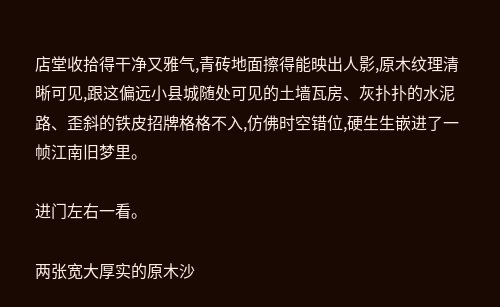店堂收拾得干净又雅气,青砖地面擦得能映出人影,原木纹理清晰可见,跟这偏远小县城随处可见的土墙瓦房、灰扑扑的水泥路、歪斜的铁皮招牌格格不入,仿佛时空错位,硬生生嵌进了一帧江南旧梦里。

进门左右一看。

两张宽大厚实的原木沙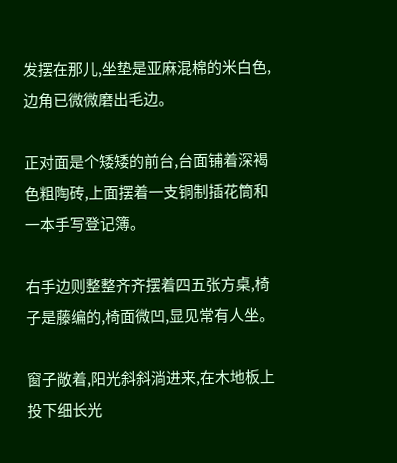发摆在那儿,坐垫是亚麻混棉的米白色,边角已微微磨出毛边。

正对面是个矮矮的前台,台面铺着深褐色粗陶砖,上面摆着一支铜制插花筒和一本手写登记簿。

右手边则整整齐齐摆着四五张方桌,椅子是藤编的,椅面微凹,显见常有人坐。

窗子敞着,阳光斜斜淌进来,在木地板上投下细长光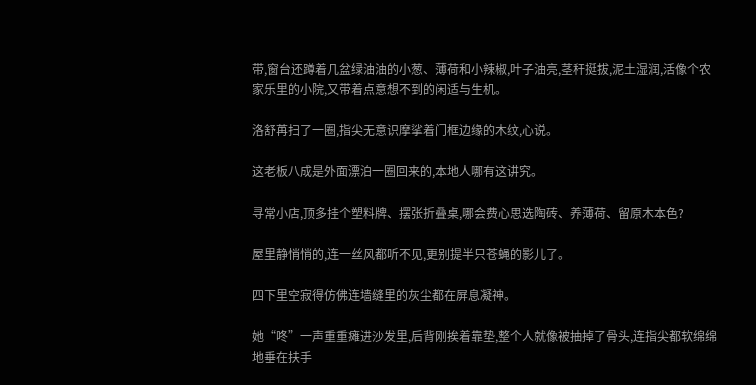带,窗台还蹲着几盆绿油油的小葱、薄荷和小辣椒,叶子油亮,茎秆挺拔,泥土湿润,活像个农家乐里的小院,又带着点意想不到的闲适与生机。

洛舒苒扫了一圈,指尖无意识摩挲着门框边缘的木纹,心说。

这老板八成是外面漂泊一圈回来的,本地人哪有这讲究。

寻常小店,顶多挂个塑料牌、摆张折叠桌,哪会费心思选陶砖、养薄荷、留原木本色?

屋里静悄悄的,连一丝风都听不见,更别提半只苍蝇的影儿了。

四下里空寂得仿佛连墙缝里的灰尘都在屏息凝神。

她“咚”一声重重瘫进沙发里,后背刚挨着靠垫,整个人就像被抽掉了骨头,连指尖都软绵绵地垂在扶手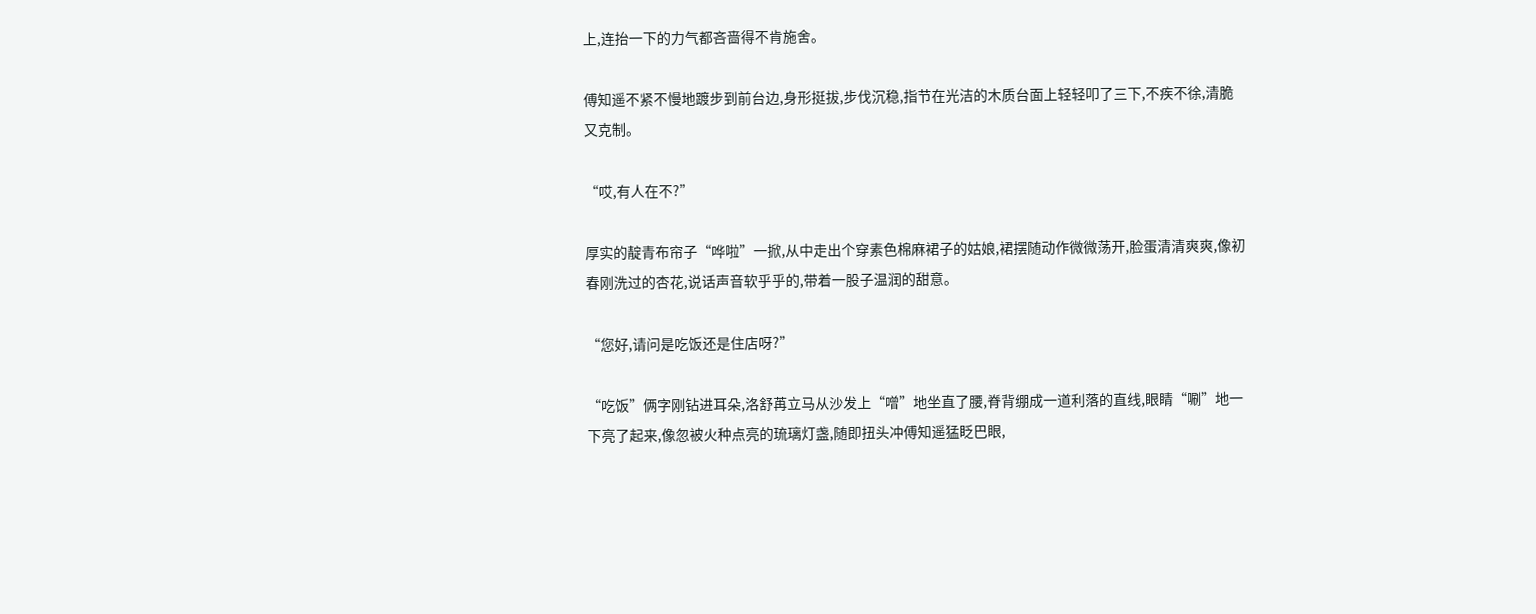上,连抬一下的力气都吝啬得不肯施舍。

傅知遥不紧不慢地踱步到前台边,身形挺拔,步伐沉稳,指节在光洁的木质台面上轻轻叩了三下,不疾不徐,清脆又克制。

“哎,有人在不?”

厚实的靛青布帘子“哗啦”一掀,从中走出个穿素色棉麻裙子的姑娘,裙摆随动作微微荡开,脸蛋清清爽爽,像初春刚洗过的杏花,说话声音软乎乎的,带着一股子温润的甜意。

“您好,请问是吃饭还是住店呀?”

“吃饭”俩字刚钻进耳朵,洛舒苒立马从沙发上“噌”地坐直了腰,脊背绷成一道利落的直线,眼睛“唰”地一下亮了起来,像忽被火种点亮的琉璃灯盏,随即扭头冲傅知遥猛眨巴眼,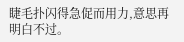睫毛扑闪得急促而用力,意思再明白不过。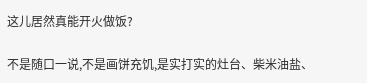这儿居然真能开火做饭?

不是随口一说,不是画饼充饥,是实打实的灶台、柴米油盐、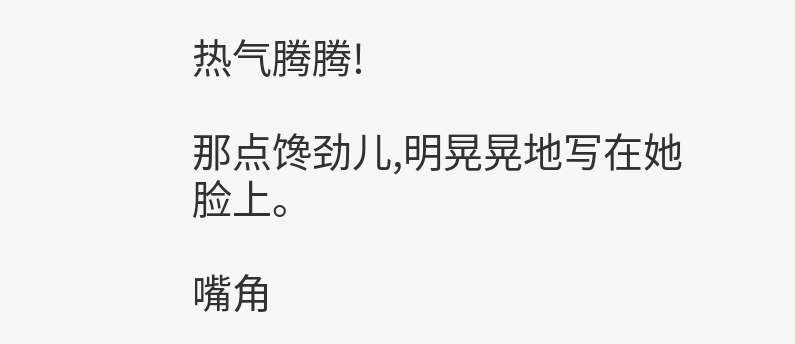热气腾腾!

那点馋劲儿,明晃晃地写在她脸上。

嘴角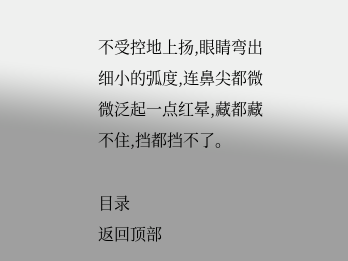不受控地上扬,眼睛弯出细小的弧度,连鼻尖都微微泛起一点红晕,藏都藏不住,挡都挡不了。

目录
返回顶部